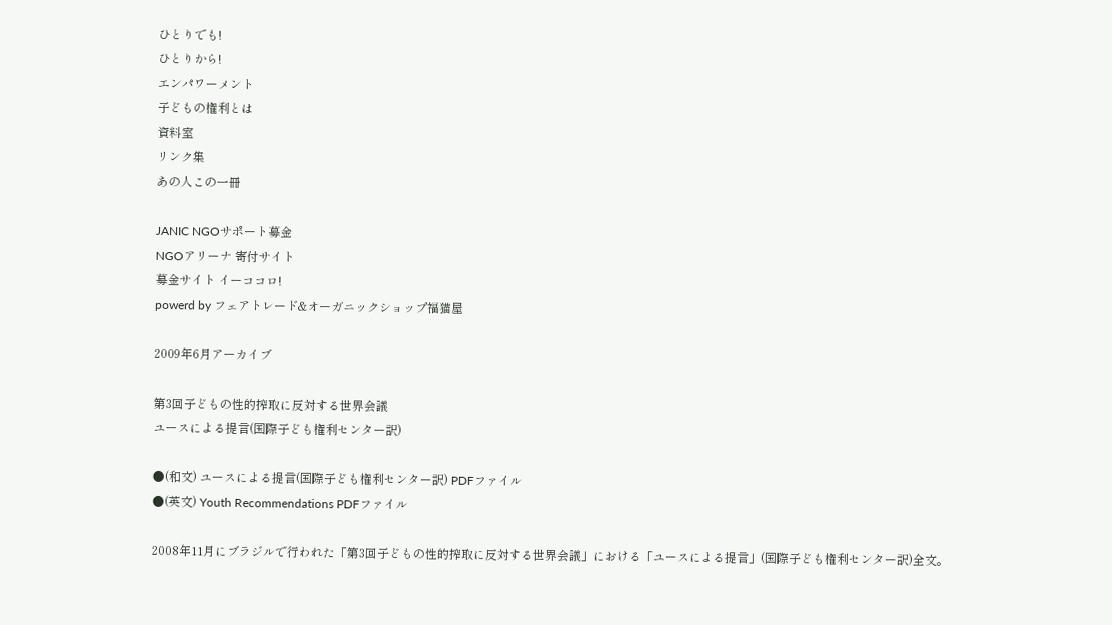ひとりでも!
ひとりから!
エンパワーメント
子どもの権利とは
資料室
リンク集
あの人この一冊

JANIC NGOサポート募金
NGOアリーナ 寄付サイト
募金サイト イーココロ!
powerd by フェアトレード&オーガニックショップ福猫屋

2009年6月アーカイブ

第3回子どもの性的搾取に反対する世界会議
ユースによる提言(国際子ども権利センター訳)

●(和文) ユースによる提言(国際子ども権利センター訳) PDFファイル
●(英文) Youth Recommendations PDFファイル

2008年11月にブラジルで行われた「第3回子どもの性的搾取に反対する世界会議」における「ユースによる提言」(国際子ども権利センター訳)全文。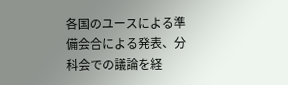各国のユースによる準備会合による発表、分科会での議論を経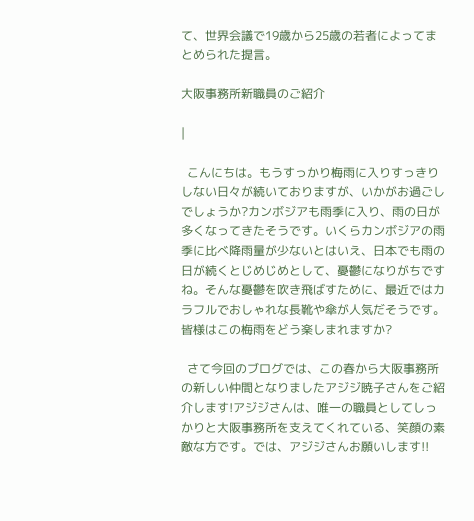て、世界会議で19歳から25歳の若者によってまとめられた提言。

大阪事務所新職員のご紹介

|

  こんにちは。もうすっかり梅雨に入りすっきりしない日々が続いておりますが、いかがお過ごしでしょうか?カンボジアも雨季に入り、雨の日が多くなってきたそうです。いくらカンボジアの雨季に比べ降雨量が少ないとはいえ、日本でも雨の日が続くとじめじめとして、憂鬱になりがちですね。そんな憂鬱を吹き飛ばすために、最近ではカラフルでおしゃれな長靴や傘が人気だそうです。皆様はこの梅雨をどう楽しまれますか?

  さて今回のブログでは、この春から大阪事務所の新しい仲間となりましたアジジ暁子さんをご紹介します!アジジさんは、唯一の職員としてしっかりと大阪事務所を支えてくれている、笑顔の素敵な方です。では、アジジさんお願いします!!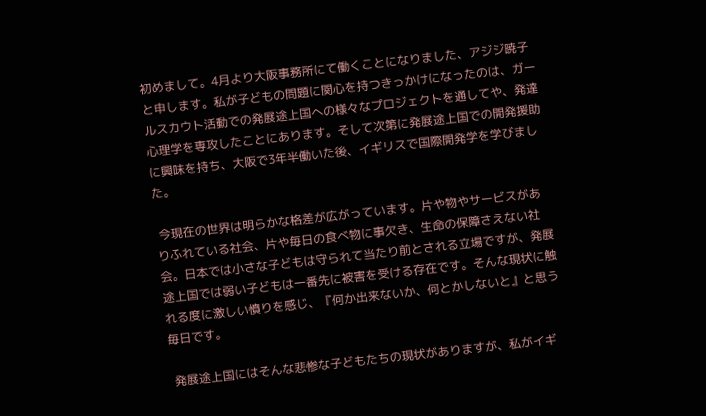初めまして。4月より大阪事務所にて働くことになりました、アジジ暁子と申します。私が子どもの問題に関心を持つきっかけになったのは、ガールスカウト活動での発展途上国への様々なプロジェクトを通してや、発達心理学を専攻したことにあります。そして次第に発展途上国での開発援助に興味を持ち、大阪で3年半働いた後、イギリスで国際開発学を学びました。

 今現在の世界は明らかな格差が広がっています。片や物やサービスがありふれている社会、片や毎日の食べ物に事欠き、生命の保障さえない社会。日本では小さな子どもは守られて当たり前とされる立場ですが、発展途上国では弱い子どもは一番先に被害を受ける存在です。そんな現状に触れる度に激しい憤りを感じ、『何か出来ないか、何とかしないと』と思う毎日です。

 発展途上国にはそんな悲惨な子どもたちの現状がありますが、私がイギ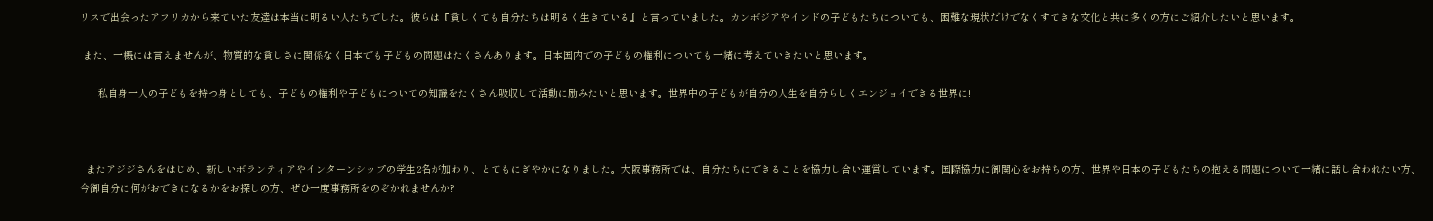リスで出会ったアフリカから来ていた友達は本当に明るい人たちでした。彼らは『貧しくても自分たちは明るく生きている』と言っていました。カンボジアやインドの子どもたちについても、困難な現状だけでなくすてきな文化と共に多くの方にご紹介したいと思います。

 また、一概には言えませんが、物質的な貧しさに関係なく日本でも子どもの問題はたくさんあります。日本国内での子どもの権利についても一緒に考えていきたいと思います。

      私自身一人の子どもを持つ身としても、子どもの権利や子どもについての知識をたくさん吸収して活動に励みたいと思います。世界中の子どもが自分の人生を自分らしくエンジョイできる世界に!



  またアジジさんをはじめ、新しいボランティアやインターンシップの学生2名が加わり、とてもにぎやかになりました。大阪事務所では、自分たちにできることを協力し合い運営しています。国際協力に御関心をお持ちの方、世界や日本の子どもたちの抱える問題について一緒に話し合われたい方、今御自分に何がおできになるかをお探しの方、ぜひ一度事務所をのぞかれませんか?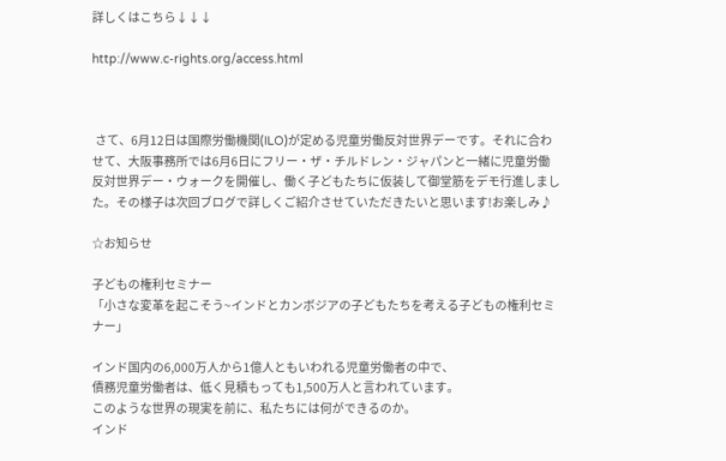詳しくはこちら↓↓↓

http://www.c-rights.org/access.html



 さて、6月12日は国際労働機関(ILO)が定める児童労働反対世界デーです。それに合わせて、大阪事務所では6月6日にフリー・ザ・チルドレン・ジャパンと一緒に児童労働反対世界デー・ウォークを開催し、働く子どもたちに仮装して御堂筋をデモ行進しました。その様子は次回ブログで詳しくご紹介させていただきたいと思います!お楽しみ♪

☆お知らせ

子どもの権利セミナー
「小さな変革を起こそう~インドとカンボジアの子どもたちを考える子どもの権利セミナー」

インド国内の6,000万人から1億人ともいわれる児童労働者の中で、
債務児童労働者は、低く見積もっても1,500万人と言われています。
このような世界の現実を前に、私たちには何ができるのか。
インド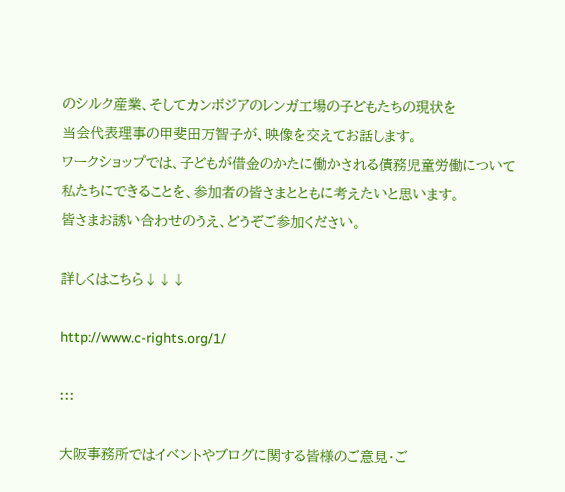のシルク産業、そしてカンボジアのレンガ工場の子どもたちの現状を
当会代表理事の甲斐田万智子が、映像を交えてお話します。
ワークショップでは、子どもが借金のかたに働かされる債務児童労働について
私たちにできることを、参加者の皆さまとともに考えたいと思います。
皆さまお誘い合わせのうえ、どうぞご参加ください。

詳しくはこちら↓↓↓

http://www.c-rights.org/1/

:::

大阪事務所ではイベントやブログに関する皆様のご意見・ご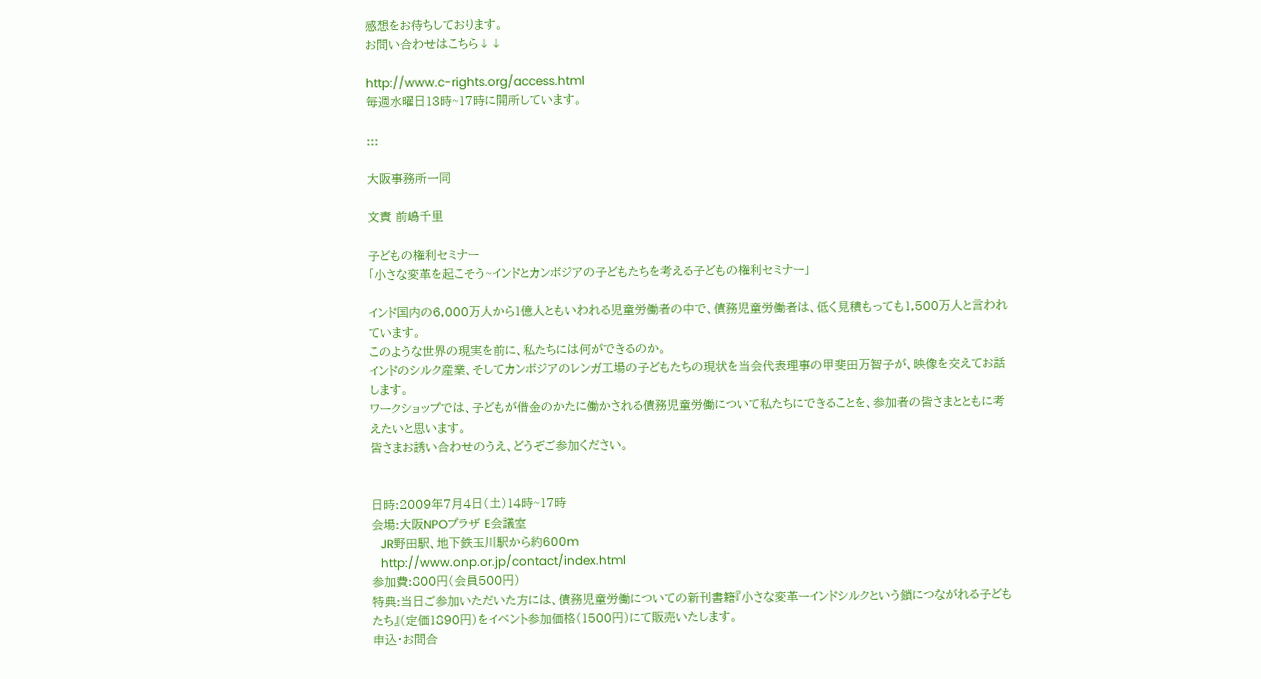感想をお待ちしております。
お問い合わせはこちら↓↓

http://www.c-rights.org/access.html
毎週水曜日13時~17時に開所しています。

:::

大阪事務所一同

文責 前嶋千里

子どもの権利セミナー
「小さな変革を起こそう~インドとカンボジアの子どもたちを考える子どもの権利セミナー」

インド国内の6,000万人から1億人ともいわれる児童労働者の中で、債務児童労働者は、低く見積もっても1,500万人と言われています。
このような世界の現実を前に、私たちには何ができるのか。
インドのシルク産業、そしてカンボジアのレンガ工場の子どもたちの現状を当会代表理事の甲斐田万智子が、映像を交えてお話します。
ワークショップでは、子どもが借金のかたに働かされる債務児童労働について私たちにできることを、参加者の皆さまとともに考えたいと思います。
皆さまお誘い合わせのうえ、どうぞご参加ください。


日時:2009年7月4日(土)14時~17時
会場:大阪NPOプラザ E会議室
   JR野田駅、地下鉄玉川駅から約600m
   http://www.onp.or.jp/contact/index.html
参加費:800円(会員500円)
特典:当日ご参加いただいた方には、債務児童労働についての新刊書籍『小さな変革ーインドシルクという鎖につながれる子どもたち』(定価1890円)をイベント参加価格(1500円)にて販売いたします。
申込・お問合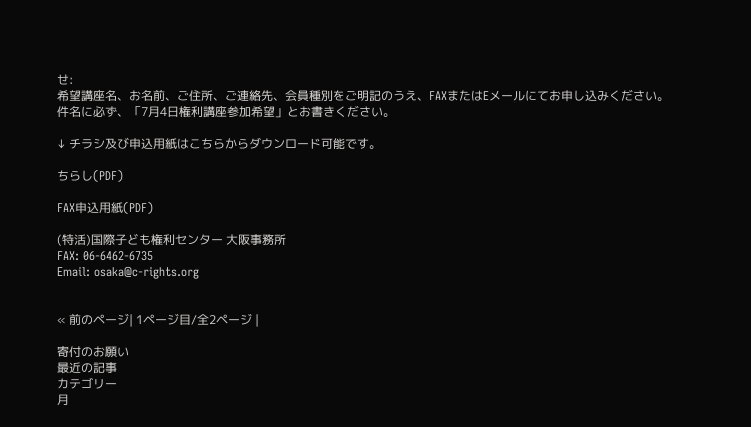せ:
希望講座名、お名前、ご住所、ご連絡先、会員種別をご明記のうえ、FAXまたはEメールにてお申し込みください。
件名に必ず、「7月4日権利講座参加希望」とお書きください。

↓ チラシ及び申込用紙はこちらからダウンロード可能です。

ちらし(PDF)

FAX申込用紙(PDF)

(特活)国際子ども権利センター 大阪事務所
FAX: 06-6462-6735
Email: osaka@c-rights.org


« 前のページ| 1ページ目/全2ページ |

寄付のお願い
最近の記事
カテゴリー
月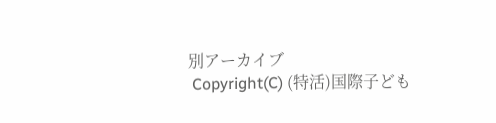別アーカイブ
 Copyright(C) (特活)国際子ども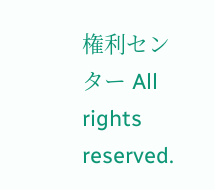権利センター All rights reserved.